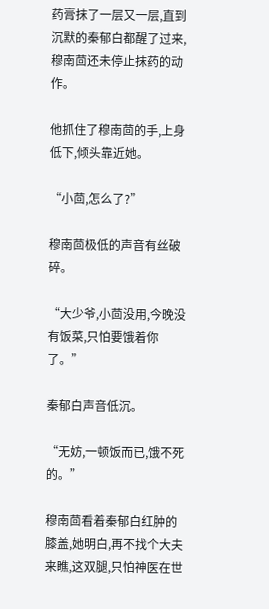药膏抹了一层又一层,直到沉默的秦郁白都醒了过来,穆南茴还未停止抹药的动作。

他抓住了穆南茴的手,上身低下,倾头靠近她。

“小茴,怎么了?”

穆南茴极低的声音有丝破碎。

“大少爷,小茴没用,今晚没有饭菜,只怕要饿着你了。”

秦郁白声音低沉。

“无妨,一顿饭而已,饿不死的。”

穆南茴看着秦郁白红肿的膝盖,她明白,再不找个大夫来瞧,这双腿,只怕神医在世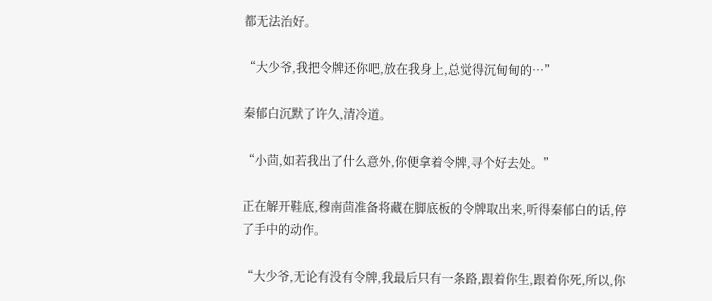都无法治好。

“大少爷,我把令牌还你吧,放在我身上,总觉得沉甸甸的…”

秦郁白沉默了许久,清冷道。

“小茴,如若我出了什么意外,你便拿着令牌,寻个好去处。”

正在解开鞋底,穆南茴准备将藏在脚底板的令牌取出来,听得秦郁白的话,停了手中的动作。

“大少爷,无论有没有令牌,我最后只有一条路,跟着你生,跟着你死,所以,你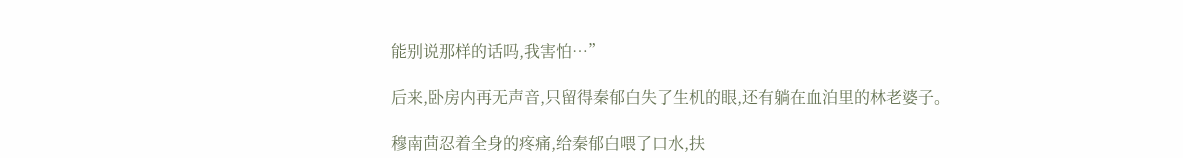能别说那样的话吗,我害怕…”

后来,卧房内再无声音,只留得秦郁白失了生机的眼,还有躺在血泊里的林老婆子。

穆南茴忍着全身的疼痛,给秦郁白喂了口水,扶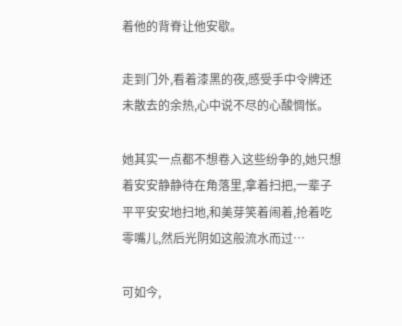着他的背脊让他安歇。

走到门外,看着漆黑的夜,感受手中令牌还未散去的余热,心中说不尽的心酸惆怅。

她其实一点都不想卷入这些纷争的,她只想着安安静静待在角落里,拿着扫把,一辈子平平安安地扫地,和美芽笑着闹着,抢着吃零嘴儿,然后光阴如这般流水而过…

可如今,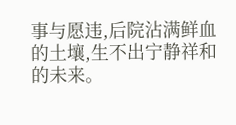事与愿违,后院沾满鲜血的土壤,生不出宁静祥和的未来。